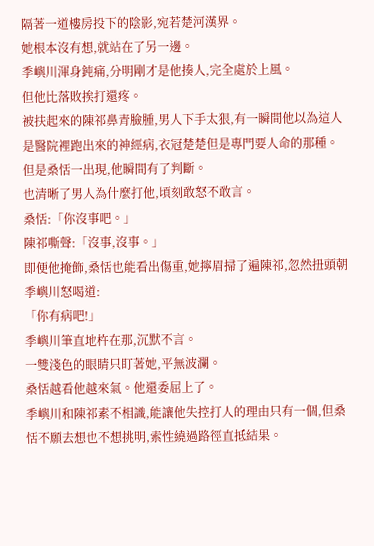隔著一道樓房投下的陰影,宛若楚河漢界。
她根本沒有想,就站在了另一邊。
季嶼川渾身鈍痛,分明剛才是他揍人,完全處於上風。
但他比落敗挨打還疼。
被扶起來的陳祁鼻青臉腫,男人下手太狠,有一瞬間他以為這人是醫院裡跑出來的神經病,衣冠楚楚但是專門要人命的那種。
但是桑恬一出現,他瞬間有了判斷。
也清晰了男人為什麼打他,頃刻敢怒不敢言。
桑恬:「你沒事吧。」
陳祁嘶聲:「沒事,沒事。」
即便他掩飾,桑恬也能看出傷重,她擰眉掃了遍陳祁,忽然扭頭朝季嶼川怒喝道:
「你有病吧!」
季嶼川筆直地杵在那,沉默不言。
一雙淺色的眼睛只盯著她,平無波瀾。
桑恬越看他越來氣。他還委屈上了。
季嶼川和陳祁素不相識,能讓他失控打人的理由只有一個,但桑恬不願去想也不想挑明,索性繞過路徑直抵結果。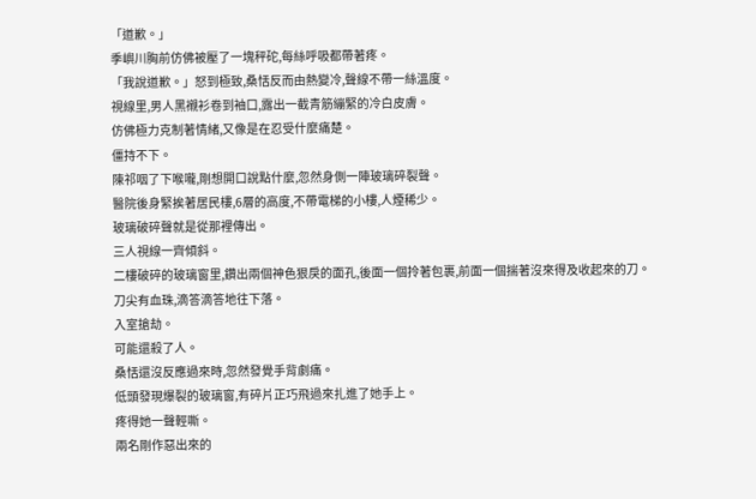「道歉。」
季嶼川胸前仿佛被壓了一塊秤砣,每絲呼吸都帶著疼。
「我說道歉。」怒到極致,桑恬反而由熱變冷,聲線不帶一絲溫度。
視線里,男人黑襯衫卷到袖口,露出一截青筋繃緊的冷白皮膚。
仿佛極力克制著情緒,又像是在忍受什麼痛楚。
僵持不下。
陳祁咽了下喉嚨,剛想開口說點什麼,忽然身側一陣玻璃碎裂聲。
醫院後身緊挨著居民樓,6層的高度,不帶電梯的小樓,人煙稀少。
玻璃破碎聲就是從那裡傳出。
三人視線一齊傾斜。
二樓破碎的玻璃窗里,鑽出兩個神色狠戾的面孔,後面一個拎著包裹,前面一個揣著沒來得及收起來的刀。
刀尖有血珠,滴答滴答地往下落。
入室搶劫。
可能還殺了人。
桑恬還沒反應過來時,忽然發覺手背劇痛。
低頭發現爆裂的玻璃窗,有碎片正巧飛過來扎進了她手上。
疼得她一聲輕嘶。
兩名剛作惡出來的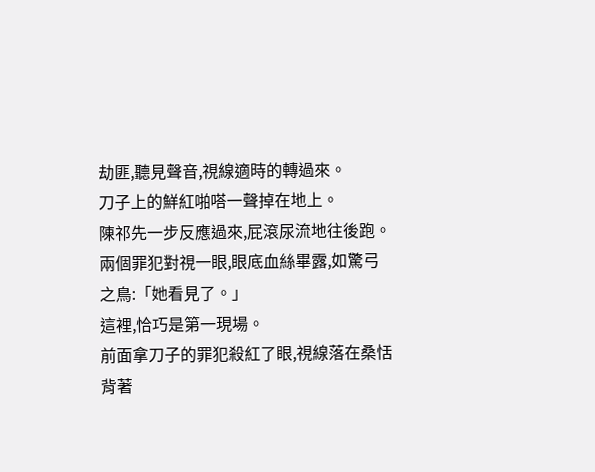劫匪,聽見聲音,視線適時的轉過來。
刀子上的鮮紅啪嗒一聲掉在地上。
陳祁先一步反應過來,屁滾尿流地往後跑。
兩個罪犯對視一眼,眼底血絲畢露,如驚弓之鳥:「她看見了。」
這裡,恰巧是第一現場。
前面拿刀子的罪犯殺紅了眼,視線落在桑恬背著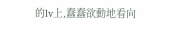的lv上,蠢蠢欲動地看向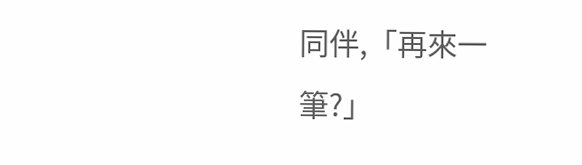同伴,「再來一筆?」